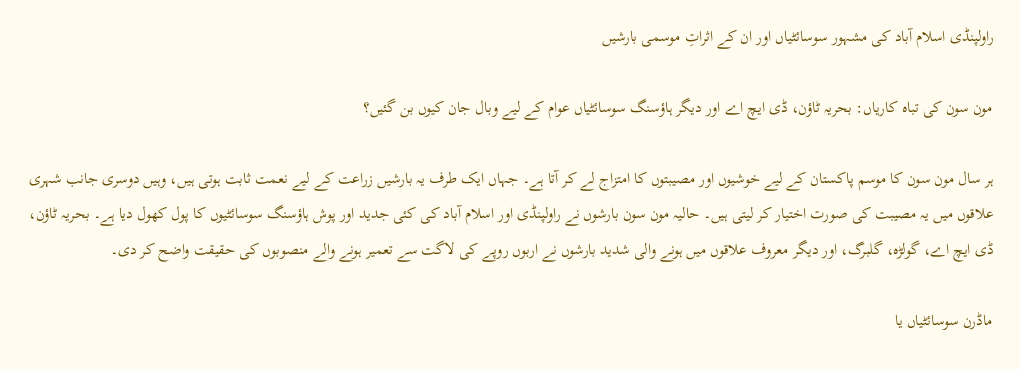راولپنڈی اسلام آباد کی مشہور سوسائٹیاں اور ان کے اثراتِ موسمی بارشیں

مون سون کی تباہ کاریاں: بحریہ ٹاؤن، ڈی ایچ اے اور دیگر ہاؤسنگ سوسائٹیاں عوام کے لیے وبال جان کیوں بن گئیں؟

ہر سال مون سون کا موسم پاکستان کے لیے خوشیوں اور مصیبتوں کا امتزاج لے کر آتا ہے۔ جہاں ایک طرف یہ بارشیں زراعت کے لیے نعمت ثابت ہوتی ہیں، وہیں دوسری جانب شہری علاقوں میں یہ مصیبت کی صورت اختیار کر لیتی ہیں۔ حالیہ مون سون بارشوں نے راولپنڈی اور اسلام آباد کی کئی جدید اور پوش ہاؤسنگ سوسائٹیوں کا پول کھول دیا ہے۔ بحریہ ٹاؤن، ڈی ایچ اے، گولڑہ، گلبرگ، اور دیگر معروف علاقوں میں ہونے والی شدید بارشوں نے اربوں روپے کی لاگت سے تعمیر ہونے والے منصوبوں کی حقیقت واضح کر دی۔

ماڈرن سوسائٹیاں یا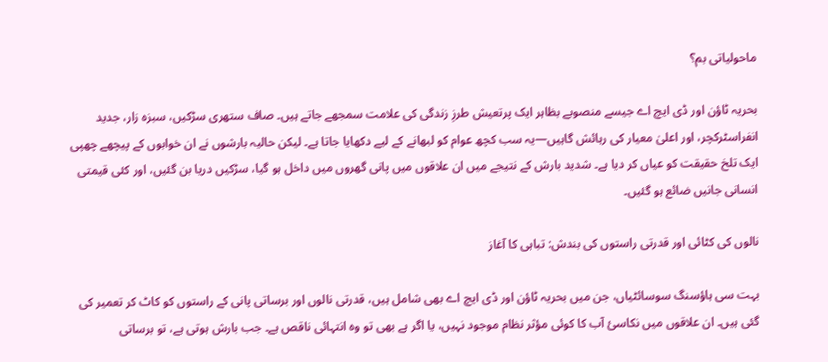ماحولیاتی بم؟

بحریہ ٹاؤن اور ڈی ایچ اے جیسے منصوبے بظاہر ایک پرتعیش طرزِ زندگی کی علامت سمجھے جاتے ہیں۔ صاف ستھری سڑکیں، سبزہ زار، جدید انفراسٹرکچر، اور اعلیٰ معیار کی رہائش گاہیں—یہ سب کچھ عوام کو لبھانے کے لیے دکھایا جاتا ہے۔ لیکن حالیہ بارشوں نے ان خوابوں کے پیچھے چھپی ایک تلخ حقیقت کو عیاں کر دیا ہے۔ شدید بارش کے نتیجے میں ان علاقوں میں پانی گھروں میں داخل ہو گیا، سڑکیں دریا بن گئیں، اور کئی قیمتی انسانی جانیں ضائع ہو گئیں۔

نالوں کی کٹائی اور قدرتی راستوں کی بندش: تباہی کا آغاز

بہت سی ہاؤسنگ سوسائٹیاں، جن میں بحریہ ٹاؤن اور ڈی ایچ اے بھی شامل ہیں، قدرتی نالوں اور برساتی پانی کے راستوں کو کاٹ کر تعمیر کی گئی ہیں۔ ان علاقوں میں نکاسیٔ آب کا کوئی مؤثر نظام موجود نہیں، یا اگر ہے بھی تو وہ انتہائی ناقص ہے۔ جب بارش ہوتی ہے، تو برساتی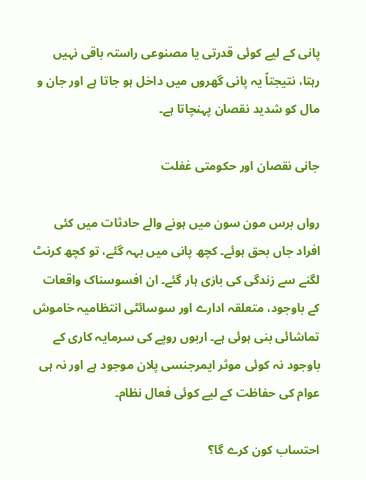پانی کے لیے کوئی قدرتی یا مصنوعی راستہ باقی نہیں رہتا، نتیجتاً یہ پانی گھروں میں داخل ہو جاتا ہے اور جان و مال کو شدید نقصان پہنچاتا ہے۔

جانی نقصان اور حکومتی غفلت

رواں برس مون سون میں ہونے والے حادثات میں کئی افراد جاں بحق ہوئے۔ کچھ پانی میں بہہ گئے، تو کچھ کرنٹ لگنے سے زندگی کی بازی ہار گئے۔ ان افسوسناک واقعات کے باوجود، متعلقہ ادارے اور سوسائٹی انتظامیہ خاموش تماشائی بنی ہوئی ہے۔ اربوں روپے کی سرمایہ کاری کے باوجود نہ کوئی موثر ایمرجنسی پلان موجود ہے اور نہ ہی عوام کی حفاظت کے لیے کوئی فعال نظام۔

احتساب کون کرے گا؟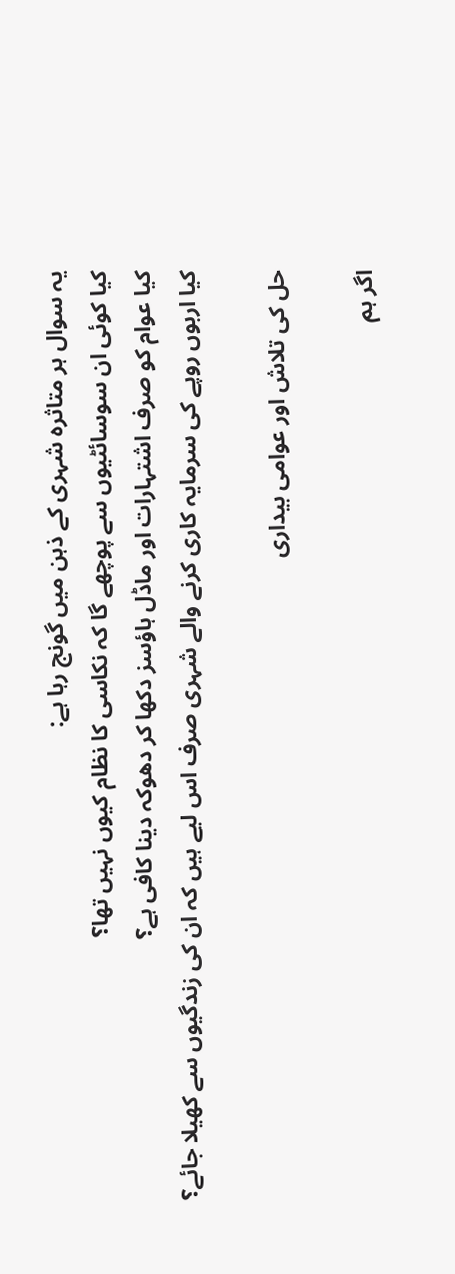یہ سوال ہر متاثرہ شہری کے ذہن میں گونج رہا ہے:
کیا کوئی ان سوسائٹیوں سے پوچھے گا کہ نکاسی کا نظام کیوں نہیں تھا؟
کیا عوام کو صرف اشتہارات اور ماڈل ہاؤسز دکھا کر دھوکہ دینا کافی ہے؟
کیا اربوں روپے کی سرمایہ کاری کرنے والے شہری صرف اس لیے ہیں کہ ان کی زندگیوں سے کھیلا جائے؟

حل کی تلاش اور عوامی بیداری

اگر ہم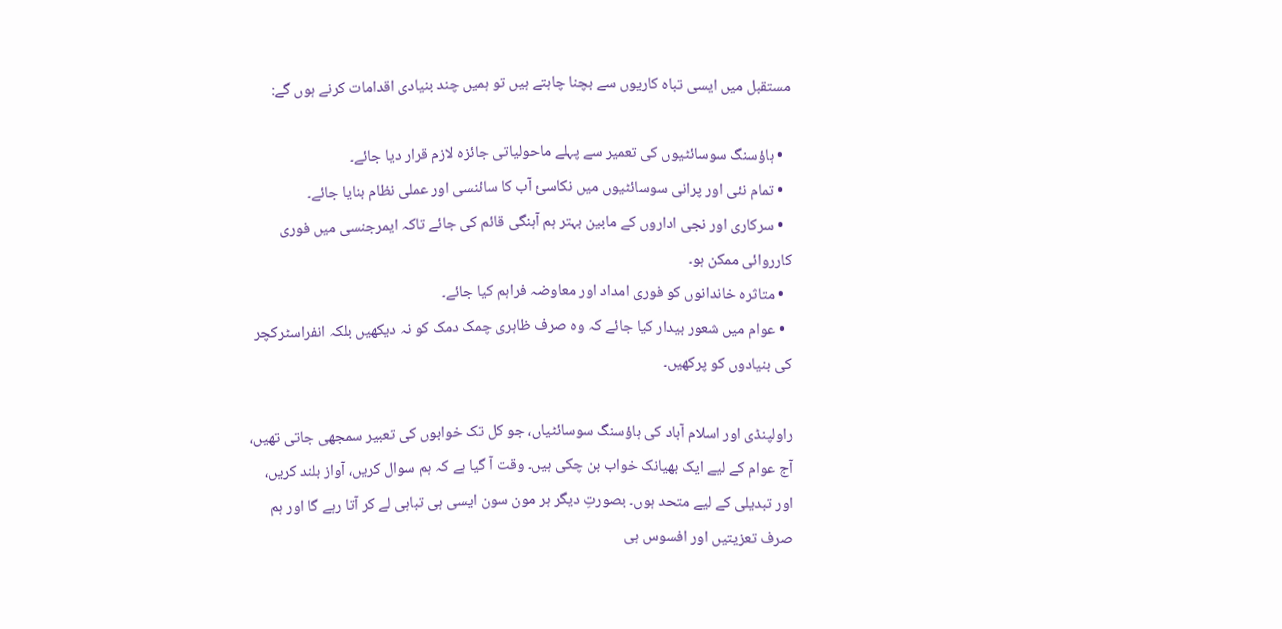مستقبل میں ایسی تباہ کاریوں سے بچنا چاہتے ہیں تو ہمیں چند بنیادی اقدامات کرنے ہوں گے:

  • ہاؤسنگ سوسائٹیوں کی تعمیر سے پہلے ماحولیاتی جائزہ لازم قرار دیا جائے۔
  • تمام نئی اور پرانی سوسائٹیوں میں نکاسیٔ آب کا سائنسی اور عملی نظام بنایا جائے۔
  • سرکاری اور نجی اداروں کے مابین بہتر ہم آہنگی قائم کی جائے تاکہ ایمرجنسی میں فوری کارروائی ممکن ہو۔
  • متاثرہ خاندانوں کو فوری امداد اور معاوضہ فراہم کیا جائے۔
  • عوام میں شعور بیدار کیا جائے کہ وہ صرف ظاہری چمک دمک کو نہ دیکھیں بلکہ انفراسٹرکچر کی بنیادوں کو پرکھیں۔

راولپنڈی اور اسلام آباد کی ہاؤسنگ سوسائٹیاں، جو کل تک خوابوں کی تعبیر سمجھی جاتی تھیں، آج عوام کے لیے ایک بھیانک خواب بن چکی ہیں۔ وقت آ گیا ہے کہ ہم سوال کریں، آواز بلند کریں، اور تبدیلی کے لیے متحد ہوں۔ بصورتِ دیگر ہر مون سون ایسی ہی تباہی لے کر آتا رہے گا اور ہم صرف تعزیتیں اور افسوس ہی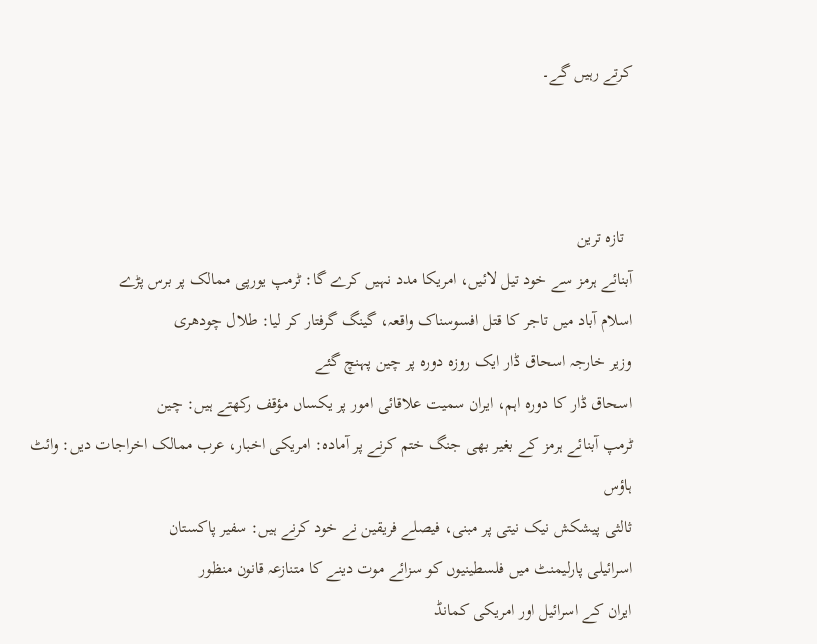کرتے رہیں گے۔



  تازہ ترین
آبنائے ہرمز سے خود تیل لائیں، امریکا مدد نہیں کرے گا: ٹرمپ یورپی ممالک پر برس پڑے
اسلام آباد میں تاجر کا قتل افسوسناک واقعہ، گینگ گرفتار کر لیا: طلال چودھری
وزیر خارجہ اسحاق ڈار ایک روزہ دورہ پر چین پہنچ گئے
اسحاق ڈار کا دورہ اہم، ایران سمیت علاقائی امور پر یکساں مؤقف رکھتے ہیں: چین
ٹرمپ آبنائے ہرمز کے بغیر بھی جنگ ختم کرنے پر آمادہ: امریکی اخبار، عرب ممالک اخراجات دیں: وائٹ ہاؤس
ثالثی پیشکش نیک نیتی پر مبنی، فیصلے فریقین نے خود کرنے ہیں: سفیر پاکستان
اسرائیلی پارلیمنٹ میں فلسطینیوں کو سزائے موت دینے کا متنازعہ قانون منظور
ایران کے اسرائیل اور امریکی کمانڈ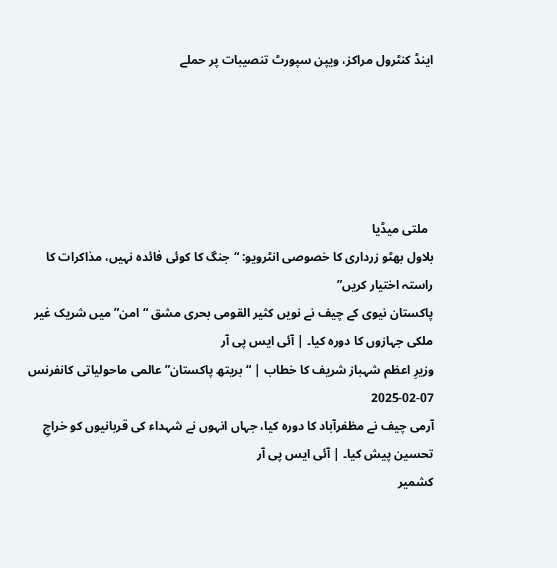اینڈ کنٹرول مراکز، ویپن سپورٹ تنصیبات پر حملے





  ملتی میڈیا
بلاول بھٹو زرداری کا خصوصی انٹرویو: “جنگ کا کوئی فائدہ نہیں، مذاکرات کا راستہ اختیار کریں”
پاکستان نیوی کے چیف نے نویں کثیر القومی بحری مشق “امن” میں شریک غیر ملکی جہازوں کا دورہ کیا۔ | آئی ایس پی آر
وزیرِ اعظم شہباز شریف کا خطاب | “بریتھ پاکستان” عالمی ماحولیاتی کانفرنس 07-02-2025
آرمی چیف نے مظفرآباد کا دورہ کیا، جہاں انہوں نے شہداء کی قربانیوں کو خراجِ تحسین پیش کیا۔ | آئی ایس پی آر
کشمیر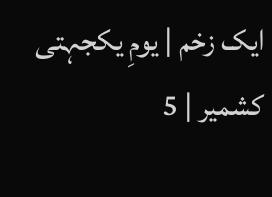ایک زخم | یومِ یکجہتی کشمیر | 5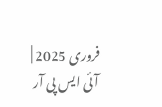فروری 2025 | آئی ایس پی آر